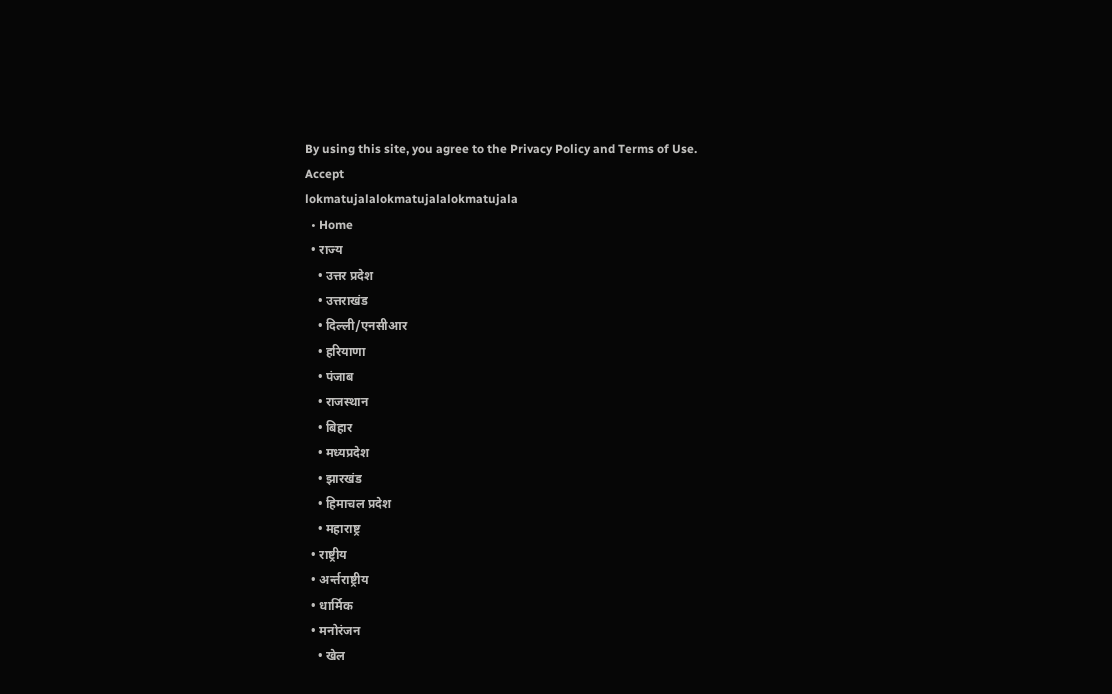By using this site, you agree to the Privacy Policy and Terms of Use.
Accept
lokmatujalalokmatujalalokmatujala
  • Home
  • राज्य
    • उत्तर प्रदेश
    • उत्तराखंड
    • दिल्ली/एनसीआर
    • हरियाणा
    • पंजाब
    • राजस्थान
    • बिहार
    • मध्यप्रदेश
    • झारखंड
    • हिमाचल प्रदेश
    • महाराष्ट्र
  • राष्ट्रीय
  • अर्न्तराष्ट्रीय
  • धार्मिक
  • मनोरंजन
    • खेल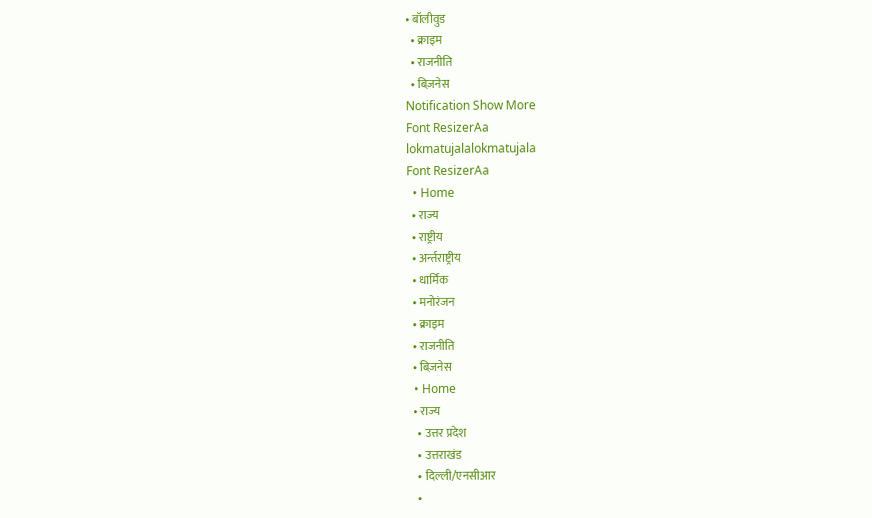• बॉलीवुड
  • क्राइम
  • राजनीति
  • बिज़नेस
Notification Show More
Font ResizerAa
lokmatujalalokmatujala
Font ResizerAa
  • Home
  • राज्य
  • राष्ट्रीय
  • अर्न्तराष्ट्रीय
  • धार्मिक
  • मनोरंजन
  • क्राइम
  • राजनीति
  • बिज़नेस
  • Home
  • राज्य
    • उत्तर प्रदेश
    • उत्तराखंड
    • दिल्ली/एनसीआर
    •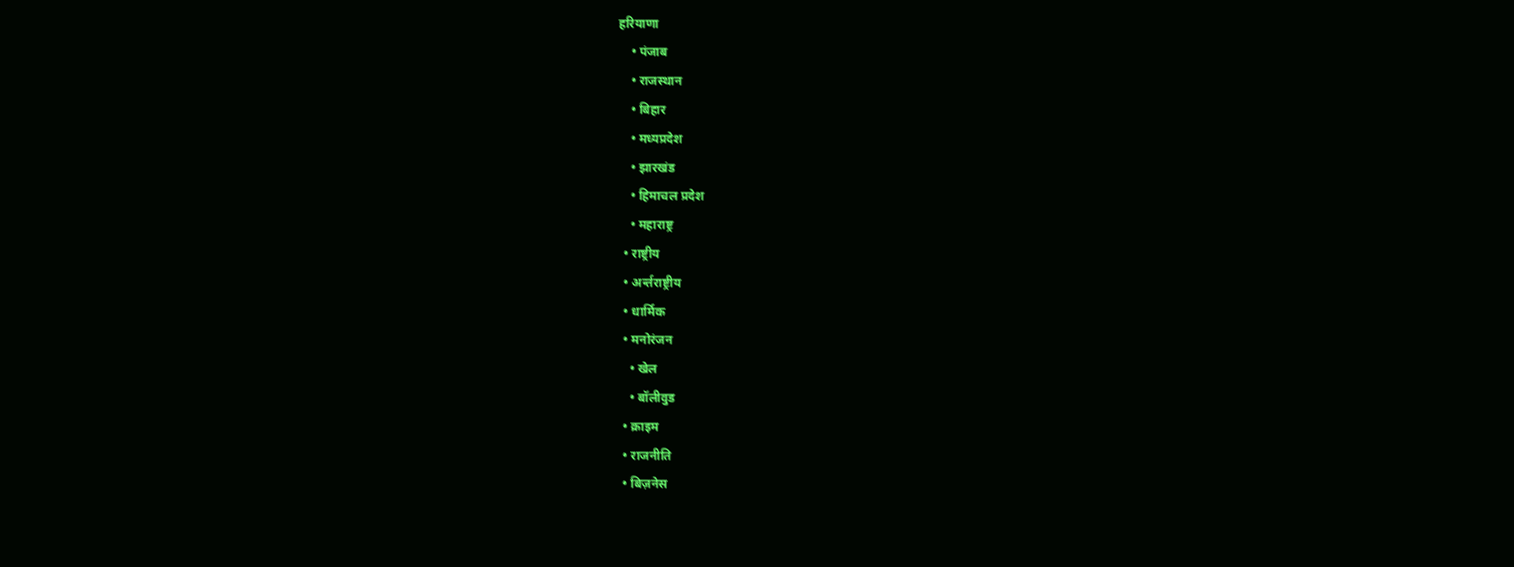हरियाणा
    • पंजाब
    • राजस्थान
    • बिहार
    • मध्यप्रदेश
    • झारखंड
    • हिमाचल प्रदेश
    • महाराष्ट्र
  • राष्ट्रीय
  • अर्न्तराष्ट्रीय
  • धार्मिक
  • मनोरंजन
    • खेल
    • बॉलीवुड
  • क्राइम
  • राजनीति
  • बिज़नेस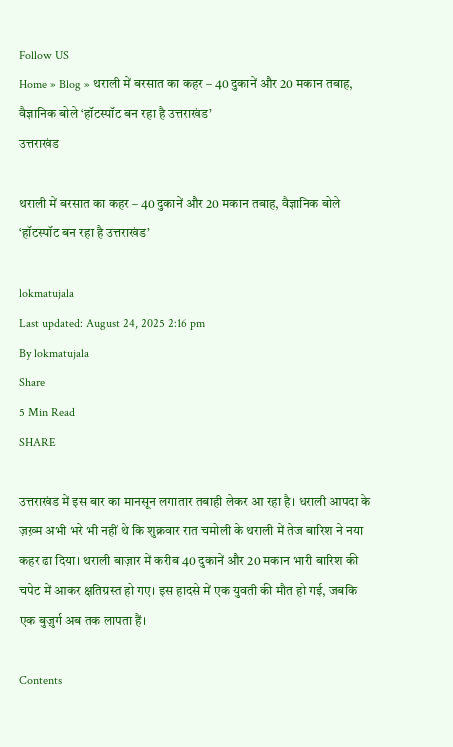Follow US
Home » Blog » थराली में बरसात का कहर – 40 दुकानें और 20 मकान तबाह, वैज्ञानिक बोले ‘हॉटस्पॉट बन रहा है उत्तराखंड’
उत्तराखंड

थराली में बरसात का कहर – 40 दुकानें और 20 मकान तबाह, वैज्ञानिक बोले ‘हॉटस्पॉट बन रहा है उत्तराखंड’

lokmatujala
Last updated: August 24, 2025 2:16 pm
By lokmatujala
Share
5 Min Read
SHARE

उत्तराखंड में इस बार का मानसून लगातार तबाही लेकर आ रहा है। धराली आपदा के ज़ख़्म अभी भरे भी नहीं थे कि शुक्रवार रात चमोली के थराली में तेज बारिश ने नया कहर ढा दिया। थराली बाज़ार में करीब 40 दुकानें और 20 मकान भारी बारिश की चपेट में आकर क्षतिग्रस्त हो गए। इस हादसे में एक युवती की मौत हो गई, जबकि एक बुज़ुर्ग अब तक लापता हैं।

Contents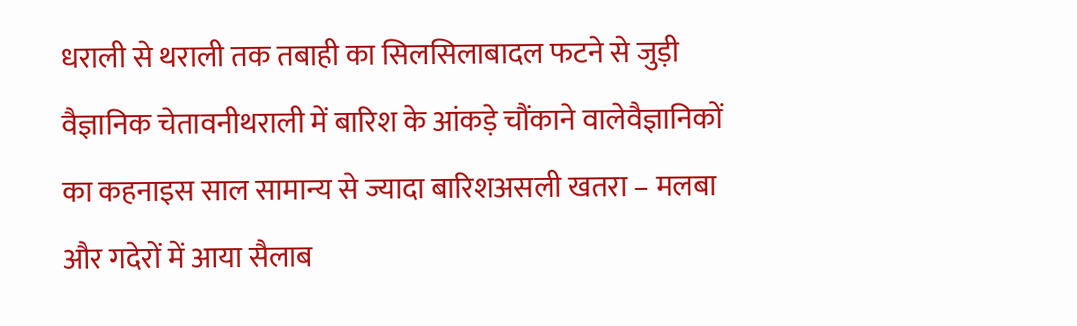धराली से थराली तक तबाही का सिलसिलाबादल फटने से जुड़ी वैज्ञानिक चेतावनीथराली में बारिश के आंकड़े चौंकाने वालेवैज्ञानिकों का कहनाइस साल सामान्य से ज्यादा बारिशअसली खतरा – मलबा और गदेरों में आया सैलाब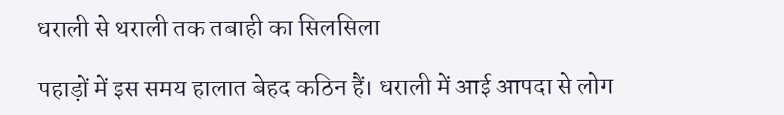धराली से थराली तक तबाही का सिलसिला

पहाड़ों में इस समय हालात बेहद कठिन हैं। धराली में आई आपदा से लोग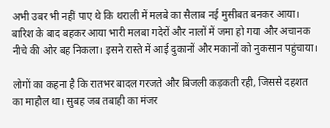अभी उबर भी नहीं पाए थे कि थराली में मलबे का सैलाब नई मुसीबत बनकर आया। बारिश के बाद बहकर आया भारी मलबा गदेरों और नालों में जमा हो गया और अचानक नीचे की ओर बह निकला। इसने रास्ते में आई दुकानों और मकानों को नुकसान पहुंचाया।

लोगों का कहना है कि रातभर बादल गरजते और बिजली कड़कती रही, जिससे दहशत का माहौल था। सुबह जब तबाही का मंजर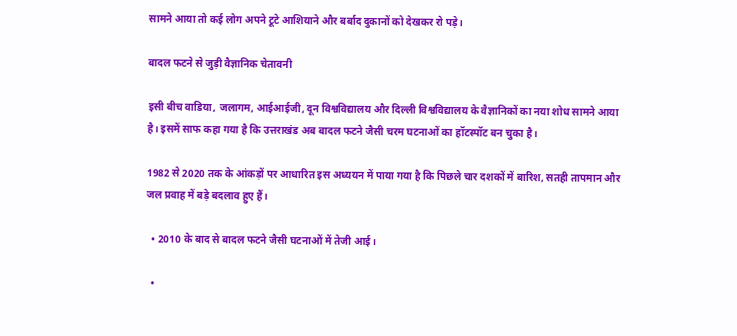सामने आया तो कई लोग अपने टूटे आशियाने और बर्बाद दुकानों को देखकर रो पड़े।

बादल फटने से जुड़ी वैज्ञानिक चेतावनी

इसी बीच वाडिया, जलागम, आईआईजी, दून विश्वविद्यालय और दिल्ली विश्वविद्यालय के वैज्ञानिकों का नया शोध सामने आया है। इसमें साफ कहा गया है कि उत्तराखंड अब बादल फटने जैसी चरम घटनाओं का हॉटस्पॉट बन चुका है।

1982 से 2020 तक के आंकड़ों पर आधारित इस अध्ययन में पाया गया है कि पिछले चार दशकों में बारिश, सतही तापमान और जल प्रवाह में बड़े बदलाव हुए हैं।

  • 2010 के बाद से बादल फटने जैसी घटनाओं में तेजी आई।

  •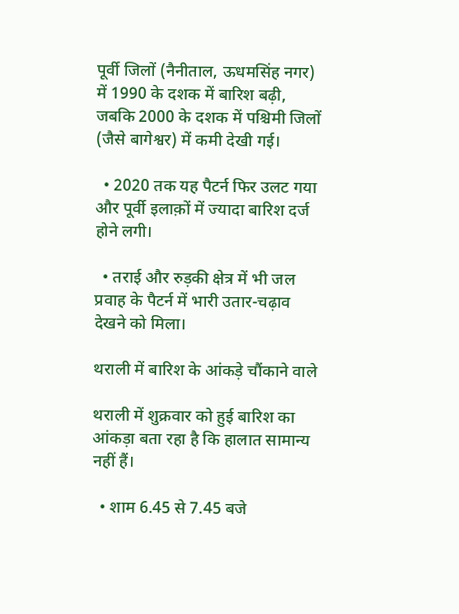पूर्वी जिलों (नैनीताल, ऊधमसिंह नगर) में 1990 के दशक में बारिश बढ़ी, जबकि 2000 के दशक में पश्चिमी जिलों (जैसे बागेश्वर) में कमी देखी गई।

  • 2020 तक यह पैटर्न फिर उलट गया और पूर्वी इलाक़ों में ज्यादा बारिश दर्ज होने लगी।

  • तराई और रुड़की क्षेत्र में भी जल प्रवाह के पैटर्न में भारी उतार-चढ़ाव देखने को मिला।

थराली में बारिश के आंकड़े चौंकाने वाले

थराली में शुक्रवार को हुई बारिश का आंकड़ा बता रहा है कि हालात सामान्य नहीं हैं।

  • शाम 6.45 से 7.45 बजे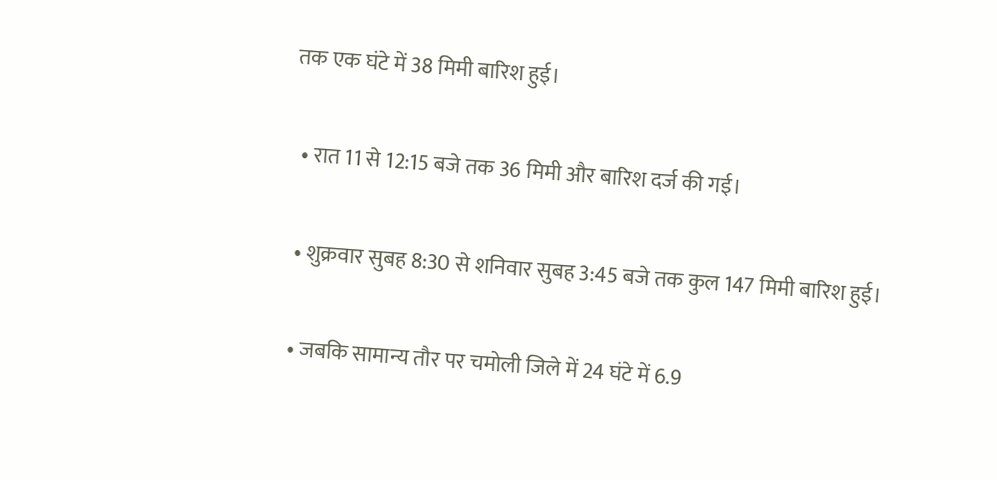तक एक घंटे में 38 मिमी बारिश हुई।

  • रात 11 से 12:15 बजे तक 36 मिमी और बारिश दर्ज की गई।

  • शुक्रवार सुबह 8:30 से शनिवार सुबह 3:45 बजे तक कुल 147 मिमी बारिश हुई।

  • जबकि सामान्य तौर पर चमोली जिले में 24 घंटे में 6.9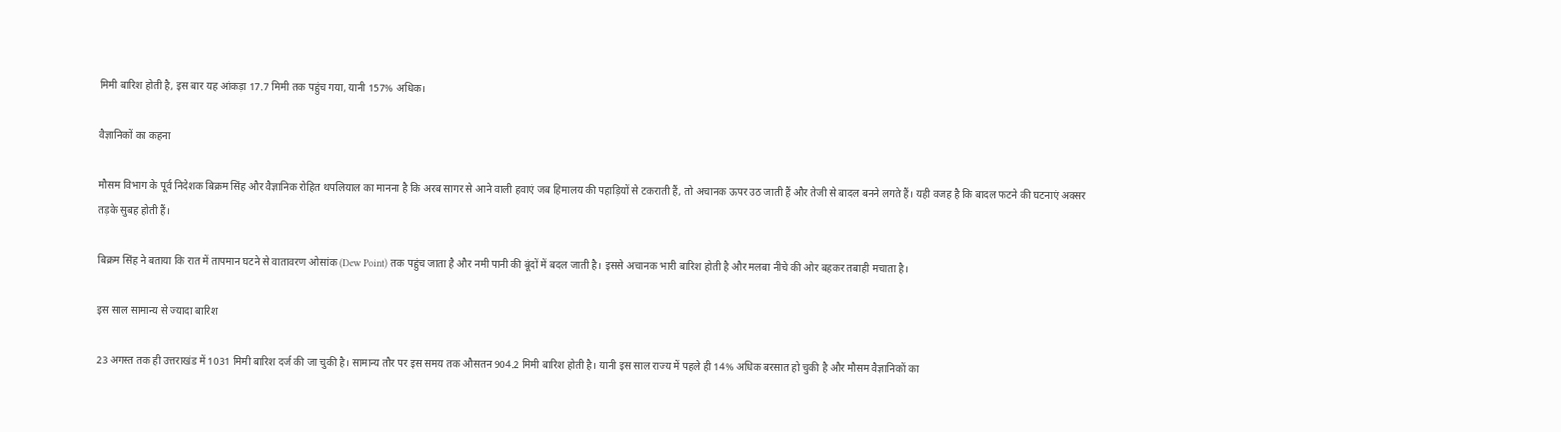मिमी बारिश होती है, इस बार यह आंकड़ा 17.7 मिमी तक पहुंच गया, यानी 157% अधिक।

वैज्ञानिकों का कहना

मौसम विभाग के पूर्व निदेशक बिक्रम सिंह और वैज्ञानिक रोहित थपलियाल का मानना है कि अरब सागर से आने वाली हवाएं जब हिमालय की पहाड़ियों से टकराती हैं, तो अचानक ऊपर उठ जाती हैं और तेजी से बादल बनने लगते हैं। यही वजह है कि बादल फटने की घटनाएं अक्सर तड़के सुबह होती हैं।

बिक्रम सिंह ने बताया कि रात में तापमान घटने से वातावरण ओसांक (Dew Point) तक पहुंच जाता है और नमी पानी की बूंदों में बदल जाती है। इससे अचानक भारी बारिश होती है और मलबा नीचे की ओर बहकर तबाही मचाता है।

इस साल सामान्य से ज्यादा बारिश

23 अगस्त तक ही उत्तराखंड में 1031 मिमी बारिश दर्ज की जा चुकी है। सामान्य तौर पर इस समय तक औसतन 904.2 मिमी बारिश होती है। यानी इस साल राज्य में पहले ही 14% अधिक बरसात हो चुकी है और मौसम वैज्ञानिकों का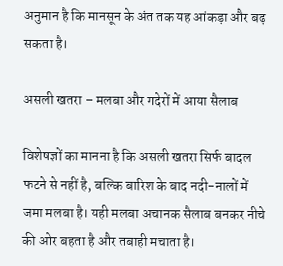अनुमान है कि मानसून के अंत तक यह आंकड़ा और बढ़ सकता है।

असली खतरा – मलबा और गदेरों में आया सैलाब

विशेषज्ञों का मानना है कि असली खतरा सिर्फ बादल फटने से नहीं है, बल्कि बारिश के बाद नदी-नालों में जमा मलबा है। यही मलबा अचानक सैलाब बनकर नीचे की ओर बहता है और तबाही मचाता है।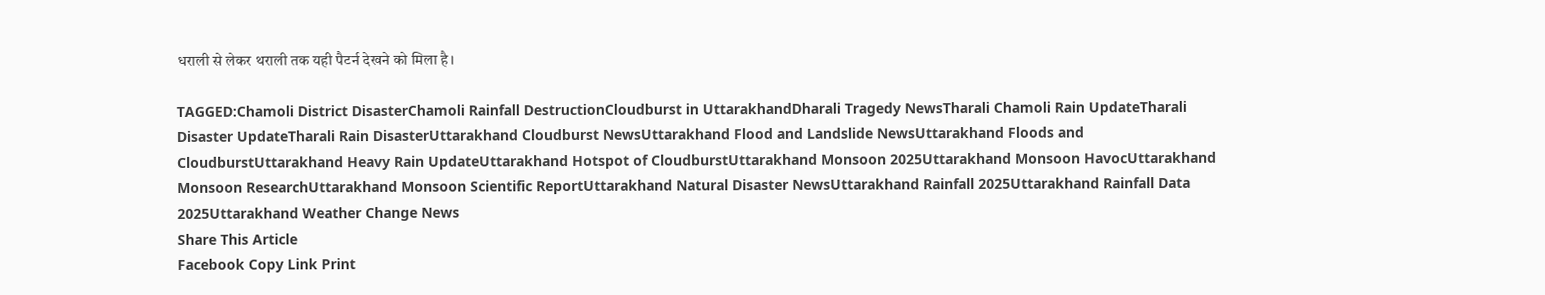धराली से लेकर थराली तक यही पैटर्न देखने को मिला है।

TAGGED:Chamoli District DisasterChamoli Rainfall DestructionCloudburst in UttarakhandDharali Tragedy NewsTharali Chamoli Rain UpdateTharali Disaster UpdateTharali Rain DisasterUttarakhand Cloudburst NewsUttarakhand Flood and Landslide NewsUttarakhand Floods and CloudburstUttarakhand Heavy Rain UpdateUttarakhand Hotspot of CloudburstUttarakhand Monsoon 2025Uttarakhand Monsoon HavocUttarakhand Monsoon ResearchUttarakhand Monsoon Scientific ReportUttarakhand Natural Disaster NewsUttarakhand Rainfall 2025Uttarakhand Rainfall Data 2025Uttarakhand Weather Change News
Share This Article
Facebook Copy Link Print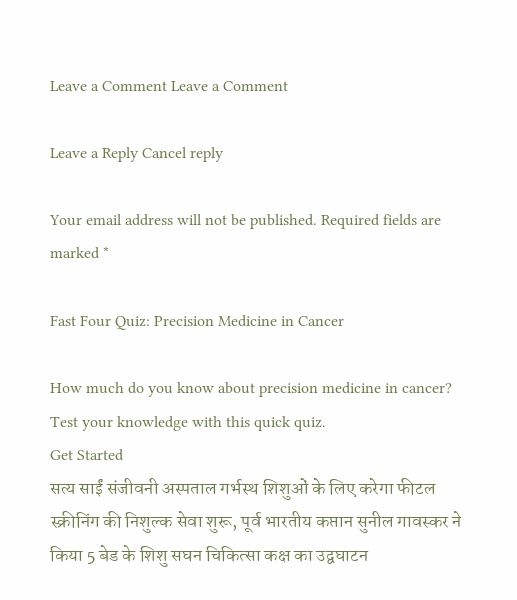Leave a Comment Leave a Comment

Leave a Reply Cancel reply

Your email address will not be published. Required fields are marked *

Fast Four Quiz: Precision Medicine in Cancer

How much do you know about precision medicine in cancer? Test your knowledge with this quick quiz.
Get Started
सत्य साईं संजीवनी अस्पताल गर्भस्थ शिशुओं के लिए करेगा फीटल स्क्रीनिंग की निशुल्क सेवा शुरू, पूर्व भारतीय कप्तान सुनील गावस्कर ने किया 5 बेड के शिशु सघन चिकित्सा कक्ष का उद्वघाटन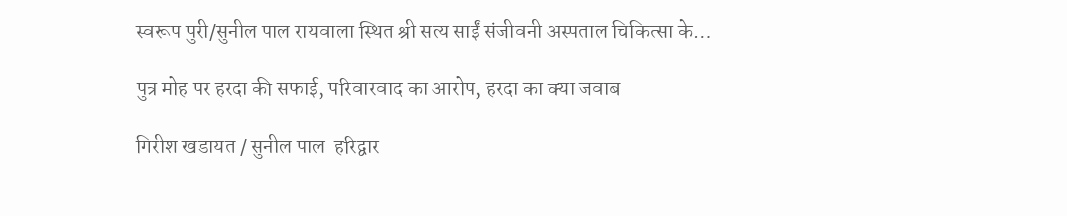स्वरूप पुरी/सुनील पाल रायवाला स्थित श्री सत्य साईं संजीवनी अस्पताल चिकित्सा के…

पुत्र मोह पर हरदा की सफाई, परिवारवाद का आरोप, हरदा का क्या जवाब

गिरीश खडायत / सुनील पाल  हरिद्वार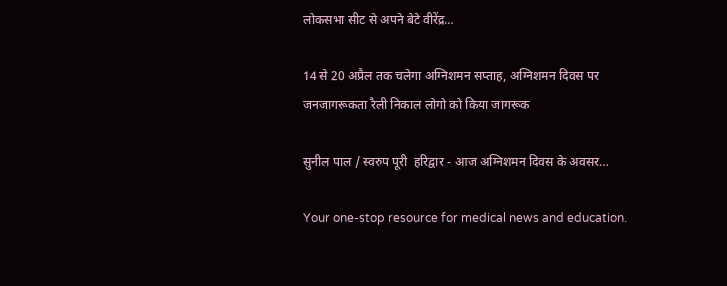लोकसभा सीट से अपने बेटे वीरेंद्र…

14 से 20 अप्रैल तक चलेगा अग्निशमन सप्ताह, अग्निशमन दिवस पर जनजागरूकता रैली निकाल लोगो को किया जागरूक

सुनील पाल / स्वरुप पूरी  हरिद्वार - आज अग्निशमन दिवस के अवसर…

Your one-stop resource for medical news and education.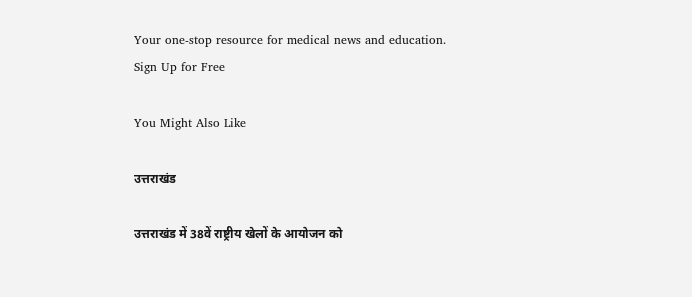Your one-stop resource for medical news and education.
Sign Up for Free

You Might Also Like

उत्तराखंड

उत्तराखंड में 38वें राष्ट्रीय खेलों के आयोजन को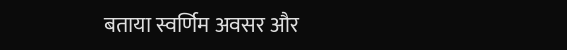बताया स्वर्णिम अवसर और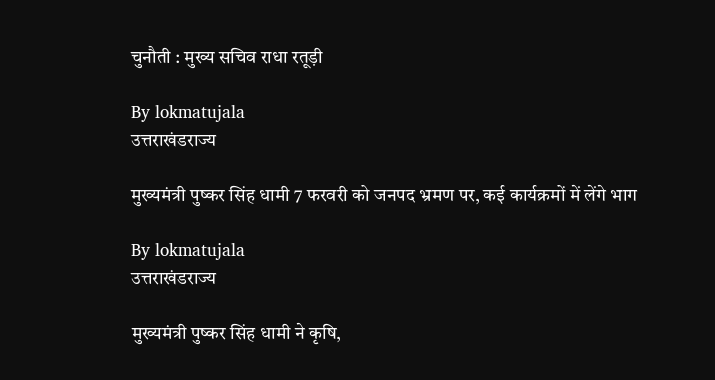चुनौती : मुख्य सचिव राधा रतूड़ी

By lokmatujala
उत्तराखंडराज्य

मुख्यमंत्री पुष्कर सिंह धामी 7 फरवरी को जनपद भ्रमण पर, कई कार्यक्रमों में लेंगे भाग

By lokmatujala
उत्तराखंडराज्य

मुख्यमंत्री पुष्कर सिंह धामी ने कृषि,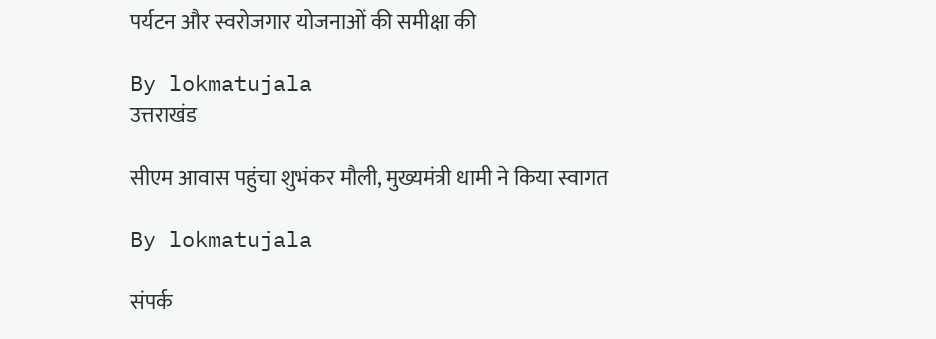पर्यटन और स्वरोजगार योजनाओं की समीक्षा की

By lokmatujala
उत्तराखंड

सीएम आवास पहुंचा शुभंकर मौली, मुख्यमंत्री धामी ने किया स्वागत

By lokmatujala

संपर्क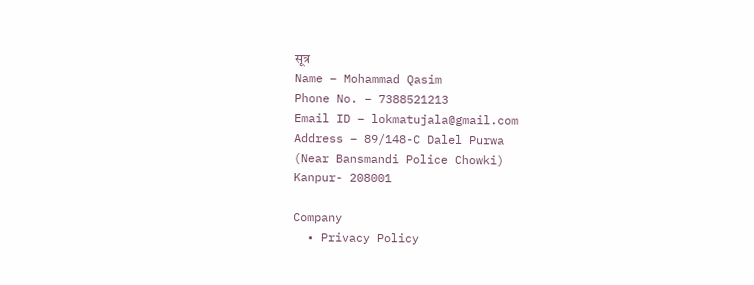सूत्र
Name – Mohammad Qasim
Phone No. – 7388521213
Email ID – lokmatujala@gmail.com
Address – 89/148-C Dalel Purwa
(Near Bansmandi Police Chowki)
Kanpur- 208001

Company
  • Privacy Policy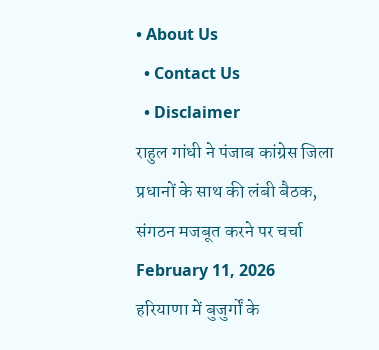• About Us
  • Contact Us
  • Disclaimer
राहुल गांधी ने पंजाब कांग्रेस जिला प्रधानों के साथ की लंबी बैठक, संगठन मजबूत करने पर चर्चा
February 11, 2026
हरियाणा में बुजुर्गों के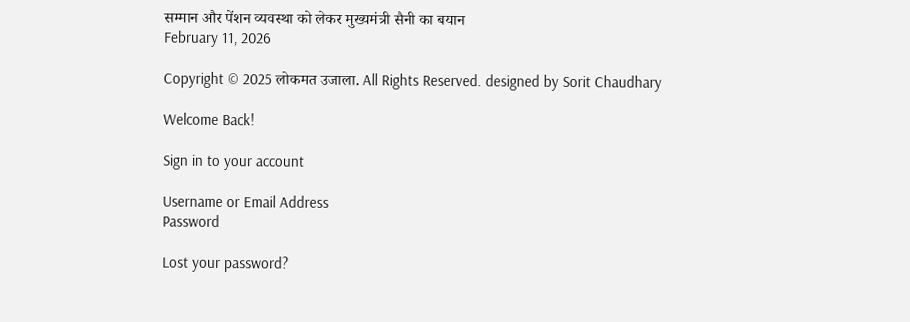सम्मान और पेंशन व्यवस्था को लेकर मुख्यमंत्री सैनी का बयान
February 11, 2026

Copyright © 2025 लोकमत उजाला. All Rights Reserved. designed by Sorit Chaudhary

Welcome Back!

Sign in to your account

Username or Email Address
Password

Lost your password?